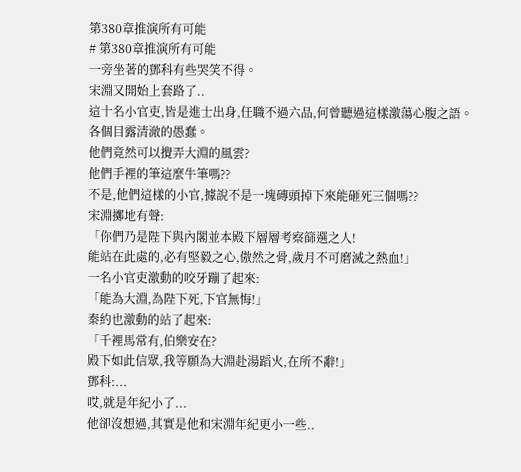第380章推演所有可能
# 第380章推演所有可能
一旁坐著的鄧科有些哭笑不得。
宋淵又開始上套路了..
這十名小官吏,皆是進士出身,任職不過六品,何曾聽過這樣激蕩心腹之語。
各個目露清澈的愚蠢。
他們竟然可以攪弄大淵的風雲?
他們手裡的筆這麼牛筆嗎??
不是,他們這樣的小官,據說不是一塊磚頭掉下來能砸死三個嗎??
宋淵擲地有聲:
「你們乃是陛下與內閣並本殿下層層考察篩選之人!
能站在此處的,必有堅毅之心,傲然之骨,歲月不可磨滅之熱血!」
一名小官吏激動的咬牙蹦了起來:
「能為大淵,為陛下死,下官無悔!」
秦約也激動的站了起來:
「千裡馬常有,伯樂安在?
殿下如此信眾,我等願為大淵赴湯蹈火,在所不辭!」
鄧科:...
哎,就是年紀小了...
他卻沒想過,其實是他和宋淵年紀更小一些..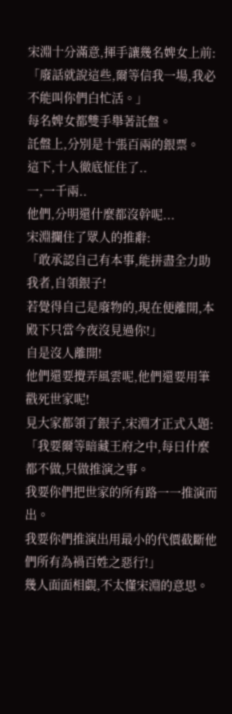宋淵十分滿意,揮手讓幾名婢女上前:
「廢話就說這些,爾等信我一場,我必不能叫你們白忙活。」
每名婢女都雙手舉著託盤。
託盤上,分別是十張百兩的銀票。
這下,十人徹底怔住了..
一,一千兩..
他們,分明還什麼都沒幹呢...
宋淵攔住了眾人的推辭:
「敢承認自己有本事,能拼盡全力助我者,自領銀子!
若覺得自己是廢物的,現在便離開,本殿下只當今夜沒見過你!」
自是沒人離開!
他們還要攪弄風雲呢,他們還要用筆戳死世家呢!
見大家都領了銀子,宋淵才正式入題:
「我要爾等暗藏王府之中,每日什麼都不做,只做推演之事。
我要你們把世家的所有路一一推演而出。
我要你們推演出用最小的代價截斷他們所有為禍百姓之惡行!」
幾人面面相覷,不太懂宋淵的意思。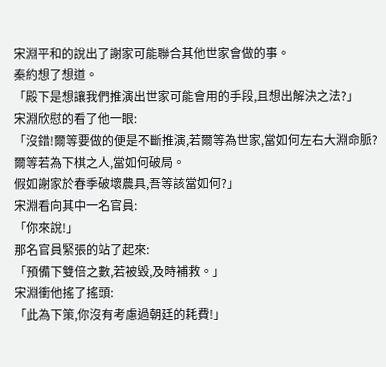宋淵平和的說出了謝家可能聯合其他世家會做的事。
秦約想了想道。
「殿下是想讓我們推演出世家可能會用的手段,且想出解決之法?」
宋淵欣慰的看了他一眼:
「沒錯!爾等要做的便是不斷推演,若爾等為世家,當如何左右大淵命脈?
爾等若為下棋之人,當如何破局。
假如謝家於春季破壞農具,吾等該當如何?」
宋淵看向其中一名官員:
「你來說!」
那名官員緊張的站了起來:
「預備下雙倍之數,若被毀,及時補救。」
宋淵衝他搖了搖頭:
「此為下策,你沒有考慮過朝廷的耗費!」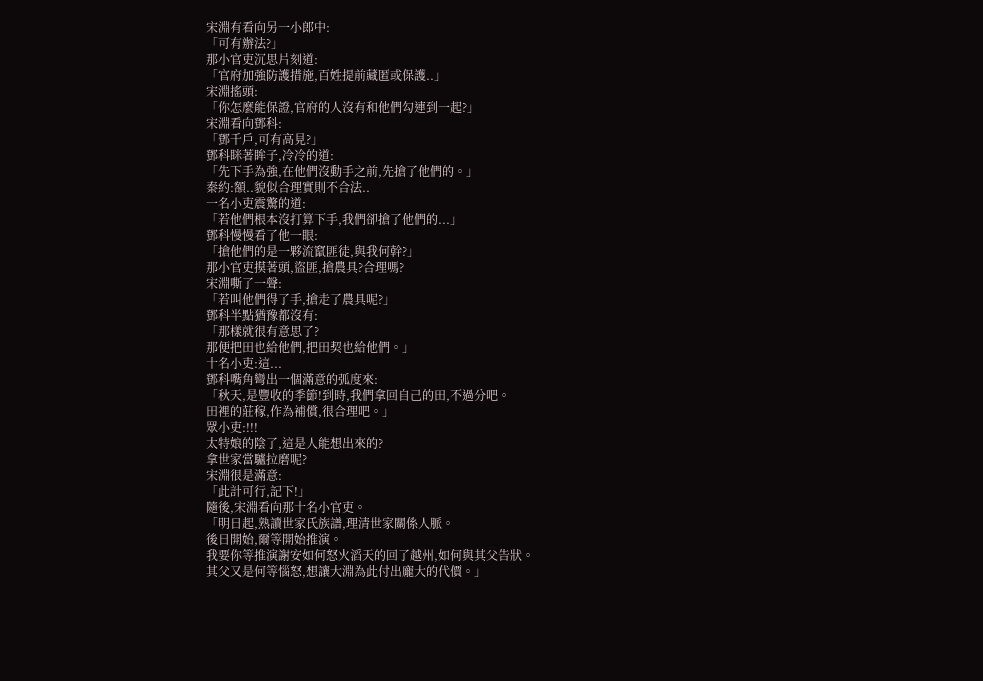宋淵有看向另一小郎中:
「可有辦法?」
那小官吏沉思片刻道:
「官府加強防護措施,百姓提前藏匿或保護..」
宋淵搖頭:
「你怎麼能保證,官府的人沒有和他們勾連到一起?」
宋淵看向鄧科:
「鄧千戶,可有高見?」
鄧科眯著眸子,冷冷的道:
「先下手為強,在他們沒動手之前,先搶了他們的。」
秦約:額..貌似合理實則不合法..
一名小吏震驚的道:
「若他們根本沒打算下手,我們卻搶了他們的...」
鄧科慢慢看了他一眼:
「搶他們的是一夥流竄匪徒,與我何幹?」
那小官吏摸著頭,盜匪,搶農具?合理嗎?
宋淵嘶了一聲:
「若叫他們得了手,搶走了農具呢?」
鄧科半點猶豫都沒有:
「那樣就很有意思了?
那便把田也給他們,把田契也給他們。」
十名小吏:這...
鄧科嘴角彎出一個滿意的弧度來:
「秋天,是豐收的季節!到時,我們拿回自己的田,不過分吧。
田裡的莊稼,作為補償,很合理吧。」
眾小吏:!!!
太特娘的陰了,這是人能想出來的?
拿世家當驢拉磨呢?
宋淵很是滿意:
「此計可行,記下!」
隨後,宋淵看向那十名小官吏。
「明日起,熟讀世家氏族譜,理清世家關係人脈。
後日開始,爾等開始推演。
我要你等推演謝安如何怒火滔天的回了越州,如何與其父告狀。
其父又是何等惱怒,想讓大淵為此付出龐大的代價。」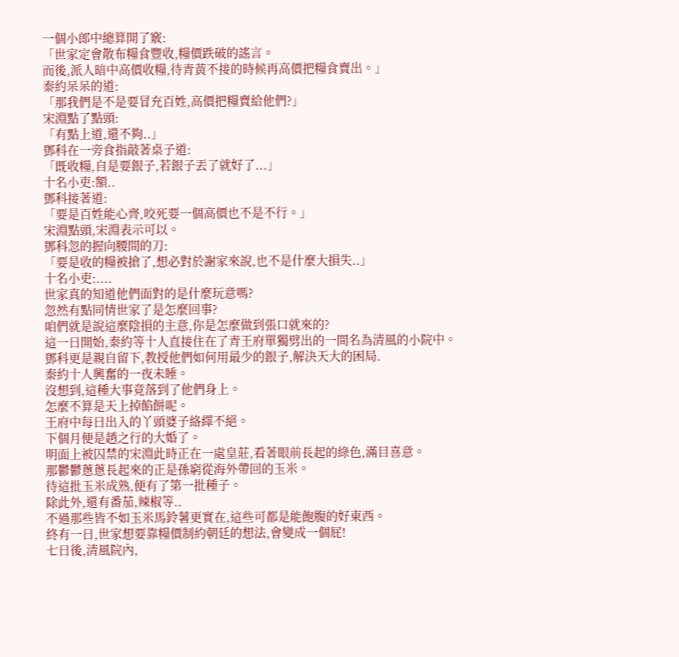一個小郎中總算開了竅:
「世家定會散布糧食豐收,糧價跌破的謠言。
而後,派人暗中高價收糧,待青黃不接的時候再高價把糧食賣出。」
秦約呆呆的道:
「那我們是不是要冒充百姓,高價把糧賣給他們?」
宋淵點了點頭:
「有點上道,還不夠..」
鄧科在一旁食指敲著桌子道:
「既收糧,自是要銀子,若銀子丟了就好了...」
十名小吏:額..
鄧科接著道:
「要是百姓能心齊,咬死要一個高價也不是不行。」
宋淵點頭,宋淵表示可以。
鄧科忽的握向腰間的刀:
「要是收的糧被搶了,想必對於謝家來說,也不是什麼大損失..」
十名小吏:....
世家真的知道他們面對的是什麼玩意嗎?
忽然有點同情世家了是怎麼回事?
咱們就是說這麼陰損的主意,你是怎麼做到張口就來的?
這一日開始,秦約等十人直接住在了青王府單獨劈出的一間名為清風的小院中。
鄧科更是親自留下,教授他們如何用最少的銀子,解決天大的困局.
秦約十人興奮的一夜未睡。
沒想到,這種大事竟落到了他們身上。
怎麼不算是天上掉餡餅呢。
王府中每日出入的丫頭婆子絡繹不絕。
下個月便是趙之行的大婚了。
明面上被囚禁的宋淵此時正在一處皇莊,看著眼前長起的綠色,滿目喜意。
那鬱鬱蔥蔥長起來的正是孫窮從海外帶回的玉米。
待這批玉米成熟,便有了第一批種子。
除此外,還有番茄,辣椒等..
不過那些皆不如玉米馬鈴薯更實在,這些可都是能飽腹的好東西。
終有一日,世家想要靠糧價制約朝廷的想法,會變成一個屁!
七日後,清風院內,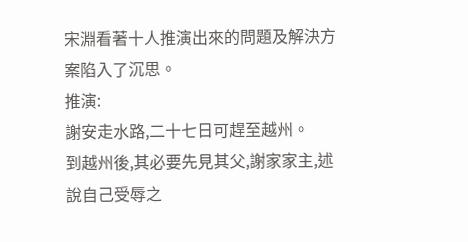宋淵看著十人推演出來的問題及解決方案陷入了沉思。
推演:
謝安走水路,二十七日可趕至越州。
到越州後,其必要先見其父,謝家家主,述說自己受辱之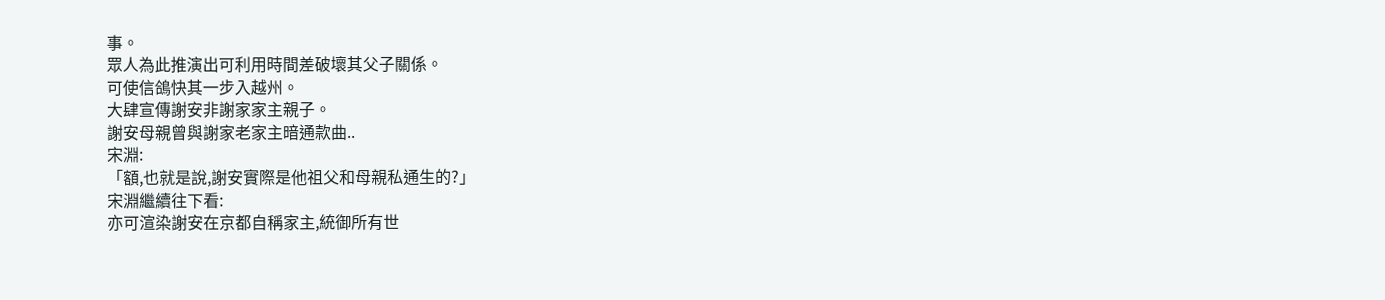事。
眾人為此推演出可利用時間差破壞其父子關係。
可使信鴿快其一步入越州。
大肆宣傳謝安非謝家家主親子。
謝安母親曾與謝家老家主暗通款曲..
宋淵:
「額,也就是說,謝安實際是他祖父和母親私通生的?」
宋淵繼續往下看:
亦可渲染謝安在京都自稱家主,統御所有世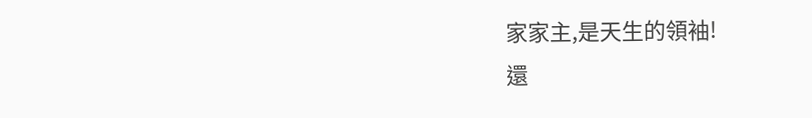家家主,是天生的領袖!
還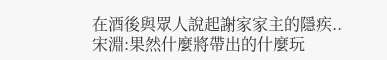在酒後與眾人說起謝家家主的隱疾..
宋淵:果然什麼將帶出的什麼玩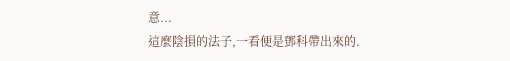意...
這麼陰損的法子,一看便是鄧科帶出來的.